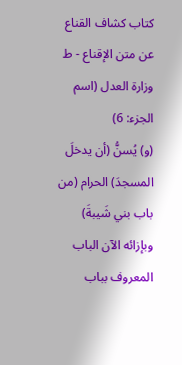كتاب كشاف القناع عن متن الإقناع - ط وزارة العدل (اسم الجزء: 6)
(و) يُسنُّ (أن يدخلَ المسجدَ) الحرام (من باب بني شَيبةَ) وبإزائه الآن الباب المعروف بباب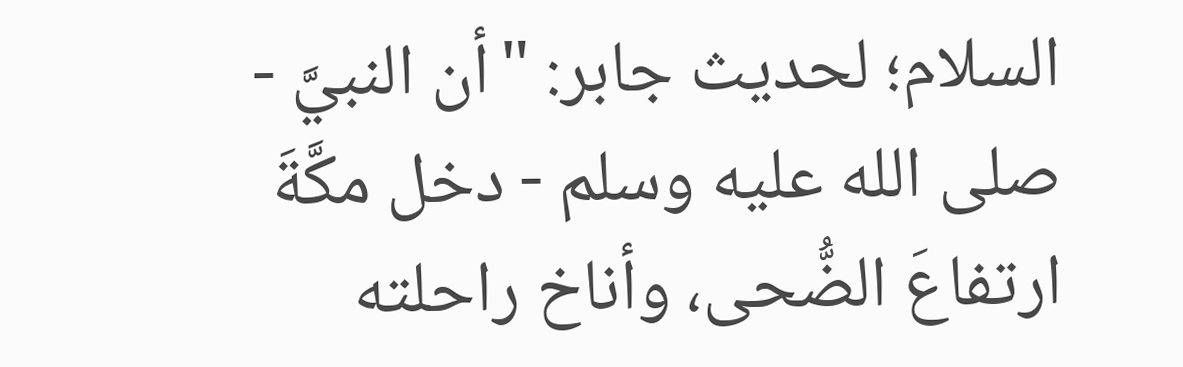السلام؛ لحديث جابر: "أن النبيَّ - صلى الله عليه وسلم - دخل مكَّةَ ارتفاعَ الضُّحى، وأناخ راحلته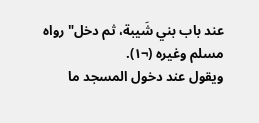عند باب بني شَيبة، ثم دخل" رواه مسلم وغيره (¬١).
ويقول عند دخول المسجد ما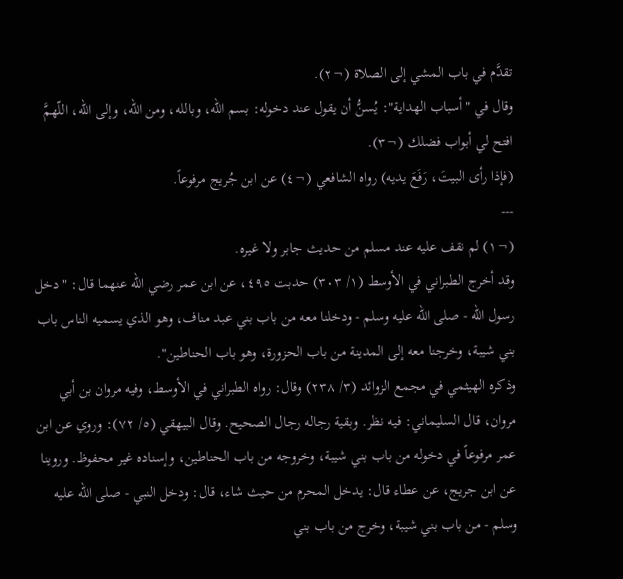تقدَّم في باب المشي إلى الصلاة (¬٢).
وقال في "أسباب الهداية": يُسنُّ أن يقول عند دخوله: بسم الله، وبالله، ومن الله، وإلى الله، اللّهمَّ افتح لي أبواب فضلك (¬٣).
(فإذا رأى البيتَ، رَفَعَ يديه) رواه الشافعي (¬٤) عن ابن جُريج مرفوعاً.
---
(¬١) لم نقف عليه عند مسلم من حديث جابر ولا غيره.
وقد أخرج الطبراني في الأوسط (١/ ٣٠٣) حدبت ٤٩٥، عن ابن عمر رضي الله عنهما قال: "دخل رسول الله - صلى الله عليه وسلم - ودخلنا معه من باب بني عبد مناف، وهو الذي يسميه الناس باب بني شيبة، وخرجنا معه إلى المدينة من باب الحزورة، وهو باب الحناطين".
وذكره الهيثمي في مجمع الزوائد (٣/ ٢٣٨) وقال: رواه الطبراني في الأوسط، وفيه مروان بن أبي مروان، قال السليماني: فيه نظر. وبقية رجاله رجال الصحيح. وقال البيهقي (٥/ ٧٢): وروي عن ابن عمر مرفوعاً في دخوله من باب بني شيبة، وخروجه من باب الحناطين، وإسناده غير محفوظ. وروينا عن ابن جريج، عن عطاء قال: يدخل المحرم من حيث شاء، قال: ودخل النبي - صلى الله عليه وسلم - من باب بني شيبة، وخرج من باب بني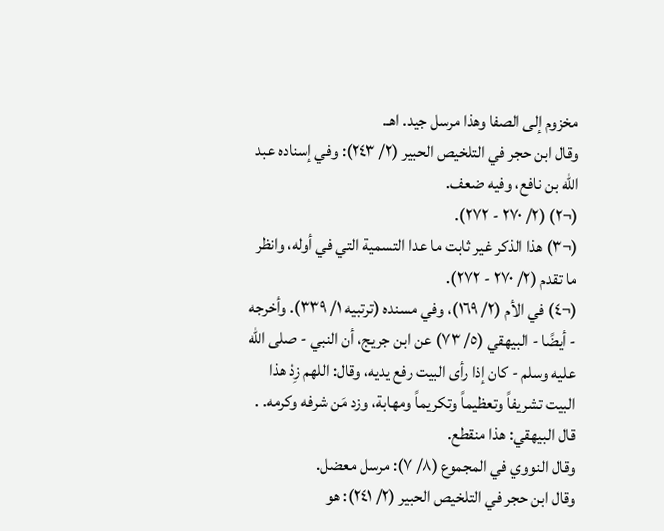مخزوم إلى الصفا وهذا مرسل جيد. اهـ.
وقال ابن حجر في التلخيص الحبير (٢/ ٢٤٣): وفي إسناده عبد الله بن نافع، وفيه ضعف.
(¬٢) (٢/ ٢٧٠ - ٢٧٢).
(¬٣) هذا الذكر غير ثابت ما عدا التسمية التي في أوله، وانظر ما تقدم (٢/ ٢٧٠ - ٢٧٢).
(¬٤) في الأم (٢/ ١٦٩)، وفي مسنده (ترتبيه ١/ ٣٣٩). وأخرجه - أيضًا - البيهقي (٥/ ٧٣) عن ابن جريج، أن النبي - صلى الله عليه وسلم - كان إذا رأى البيت رفع يديه، وقال: اللهم زِدْ هذا البيت تشريفاً وتعظيماً وتكريماً ومهابة، وزد مَن شرفه وكرمه. . قال البيهقي: هذا منقطع.
وقال النووي في المجموع (٨/ ٧): مرسل معضل.
وقال ابن حجر في التلخيص الحبير (٢/ ٢٤١): هو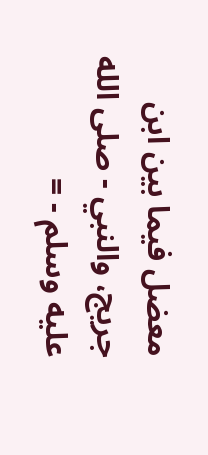معضل فيما بين ابن جريج، والنبي - صلى الله عليه وسلم - =